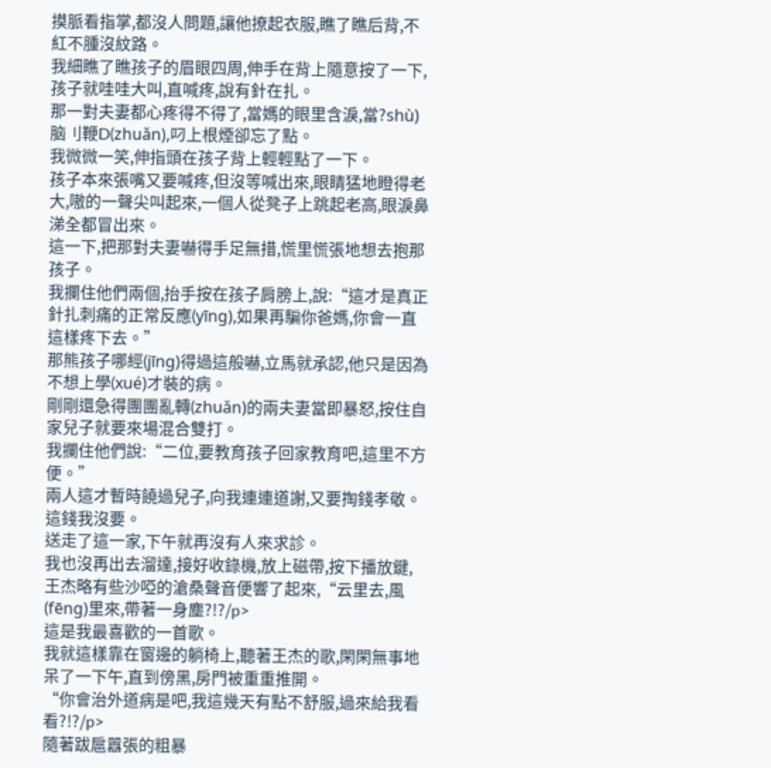摸脈看指掌,都沒人問題,讓他撩起衣服,瞧了瞧后背,不紅不腫沒紋路。
我細瞧了瞧孩子的眉眼四周,伸手在背上隨意按了一下,孩子就哇哇大叫,直喊疼,說有針在扎。
那一對夫妻都心疼得不得了,當媽的眼里含淚,當?shù)脑刂鞭D(zhuǎn),叼上根煙卻忘了點。
我微微一笑,伸指頭在孩子背上輕輕點了一下。
孩子本來張嘴又要喊疼,但沒等喊出來,眼睛猛地瞪得老大,嗷的一聲尖叫起來,一個人從凳子上跳起老高,眼淚鼻涕全都冒出來。
這一下,把那對夫妻嚇得手足無措,慌里慌張地想去抱那孩子。
我攔住他們兩個,抬手按在孩子肩膀上,說:“這才是真正針扎刺痛的正常反應(yīng),如果再騙你爸媽,你會一直這樣疼下去。”
那熊孩子哪經(jīng)得過這般嚇,立馬就承認,他只是因為不想上學(xué)才裝的病。
剛剛還急得團團亂轉(zhuǎn)的兩夫妻當即暴怒,按住自家兒子就要來場混合雙打。
我攔住他們說:“二位,要教育孩子回家教育吧,這里不方便。”
兩人這才暫時饒過兒子,向我連連道謝,又要掏錢孝敬。
這錢我沒要。
送走了這一家,下午就再沒有人來求診。
我也沒再出去溜達,接好收錄機,放上磁帶,按下播放鍵,王杰略有些沙啞的滄桑聲音便響了起來,“云里去,風(fēng)里來,帶著一身塵?!?/p>
這是我最喜歡的一首歌。
我就這樣靠在窗邊的躺椅上,聽著王杰的歌,閑閑無事地呆了一下午,直到傍黑,房門被重重推開。
“你會治外道病是吧,我這幾天有點不舒服,過來給我看看?!?/p>
隨著跋扈囂張的粗暴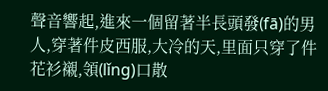聲音響起,進來一個留著半長頭發(fā)的男人,穿著件皮西服,大冷的天,里面只穿了件花衫襯,領(lǐng)口散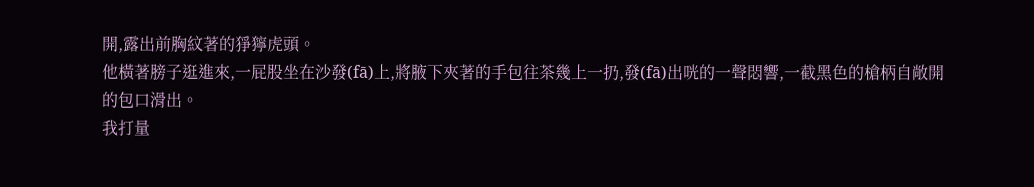開,露出前胸紋著的猙獰虎頭。
他橫著膀子逛進來,一屁股坐在沙發(fā)上,將腋下夾著的手包往茶幾上一扔,發(fā)出咣的一聲悶響,一截黑色的槍柄自敞開的包口滑出。
我打量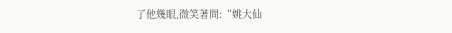了他幾眼,微笑著問:“姚大仙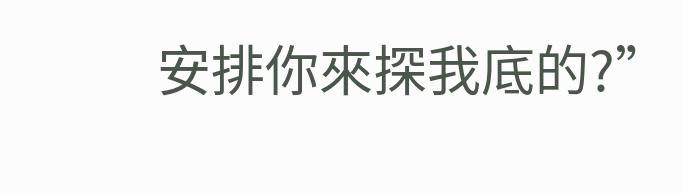安排你來探我底的?”